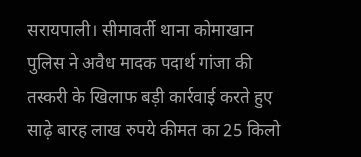सरायपाली। सीमावर्ती थाना कोमाखान पुलिस ने अवैध मादक पदार्थ गांजा की तस्करी के खिलाफ बड़ी कार्रवाई करते हुए साढ़े बारह लाख रुपये कीमत का 25 किलो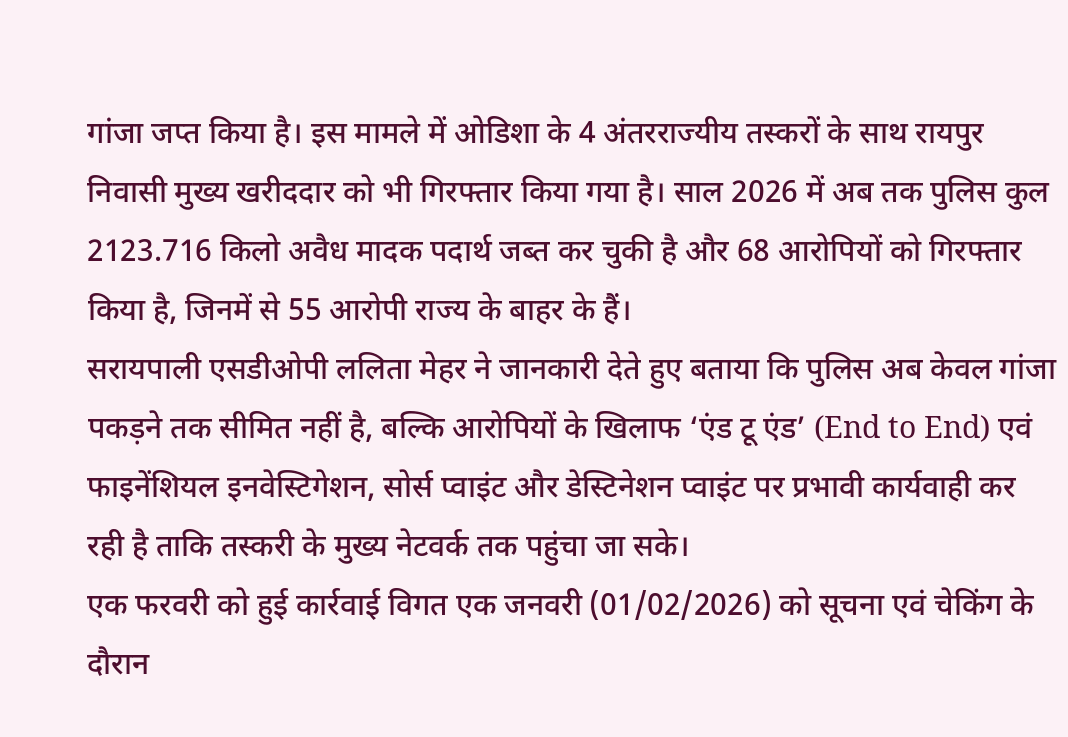गांजा जप्त किया है। इस मामले में ओडिशा के 4 अंतरराज्यीय तस्करों के साथ रायपुर निवासी मुख्य खरीददार को भी गिरफ्तार किया गया है। साल 2026 में अब तक पुलिस कुल 2123.716 किलो अवैध मादक पदार्थ जब्त कर चुकी है और 68 आरोपियों को गिरफ्तार किया है, जिनमें से 55 आरोपी राज्य के बाहर के हैं।
सरायपाली एसडीओपी ललिता मेहर ने जानकारी देते हुए बताया कि पुलिस अब केवल गांजा पकड़ने तक सीमित नहीं है, बल्कि आरोपियों के खिलाफ ‘एंड टू एंड’ (End to End) एवं फाइनेंशियल इनवेस्टिगेशन, सोर्स प्वाइंट और डेस्टिनेशन प्वाइंट पर प्रभावी कार्यवाही कर रही है ताकि तस्करी के मुख्य नेटवर्क तक पहुंचा जा सके।
एक फरवरी को हुई कार्रवाई विगत एक जनवरी (01/02/2026) को सूचना एवं चेकिंग के दौरान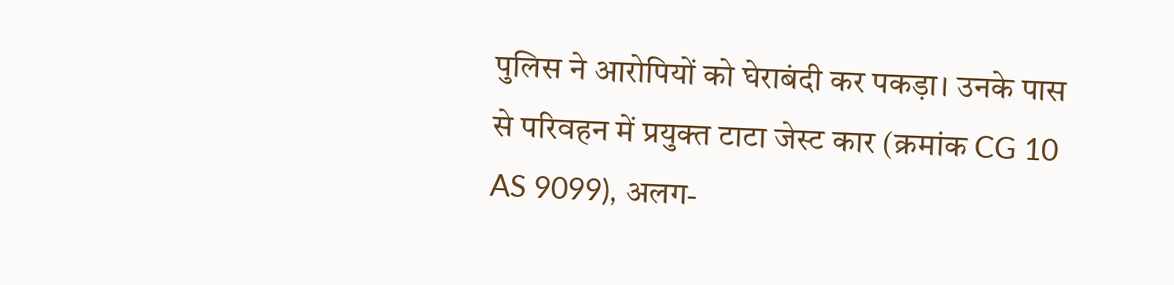पुलिस ने आरोपियों को घेराबंदी कर पकड़ा। उनके पास से परिवहन में प्रयुक्त टाटा जेस्ट कार (क्रमांक CG 10 AS 9099), अलग-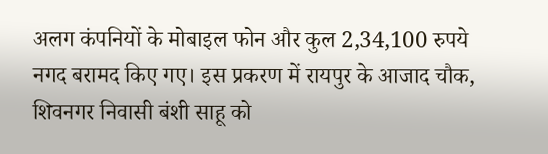अलग कंपनियों के मोबाइल फोन और कुल 2,34,100 रुपये नगद बरामद किए गए। इस प्रकरण में रायपुर के आजाद चौक, शिवनगर निवासी बंशी साहू को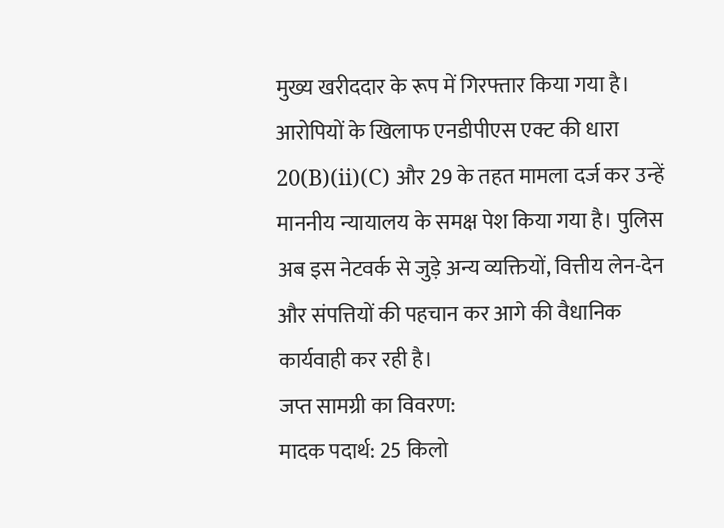मुख्य खरीददार के रूप में गिरफ्तार किया गया है।
आरोपियों के खिलाफ एनडीपीएस एक्ट की धारा 20(B)(ii)(C) और 29 के तहत मामला दर्ज कर उन्हें माननीय न्यायालय के समक्ष पेश किया गया है। पुलिस अब इस नेटवर्क से जुड़े अन्य व्यक्तियों, वित्तीय लेन-देन और संपत्तियों की पहचान कर आगे की वैधानिक कार्यवाही कर रही है।
जप्त सामग्री का विवरण:
मादक पदार्थ: 25 किलो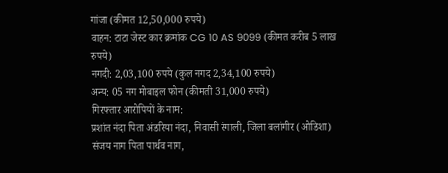गांजा (कीमत 12,50,000 रुपये)
वाहन: टाटा जेस्ट कार क्रमांक CG 10 AS 9099 (कीमत करीब 5 लाख रुपये)
नगदी: 2,03,100 रुपये (कुल नगद 2,34,100 रुपये)
अन्य: 05 नग मोबाइल फोन (कीमती 31,000 रुपये)
गिरफ्तार आरोपियों के नाम:
प्रशांत नंदा पिता अंडरिया नंदा, निवासी रंगाली, जिला बलांगीर (ओडिशा)
संजय नाग पिता पार्थव नाग,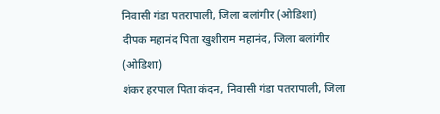निवासी गंडा पतरापाली, जिला बलांगीर (ओडिशा)
दीपक महानंद पिता खुशीराम महानंद, जिला बलांगीर (ओडिशा)
शंकर हरपाल पिता कंदन, निवासी गंडा पतरापाली, जिला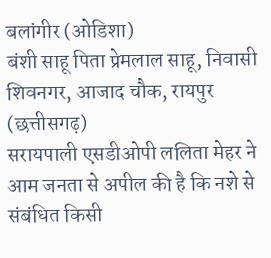बलांगीर (ओडिशा)
बंशी साहू पिता प्रेमलाल साहू, निवासी शिवनगर, आजाद चौक, रायपुर (छत्तीसगढ़)
सरायपाली एसडीओपी ललिता मेहर ने आम जनता से अपील की है कि नशे से संबंधित किसी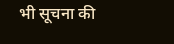भी सूचना की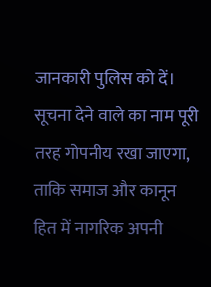जानकारी पुलिस को दें। सूचना देने वाले का नाम पूरी तरह गोपनीय रखा जाएगा, ताकि समाज और कानून हित में नागरिक अपनी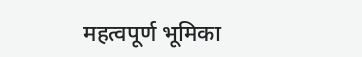महत्वपूर्ण भूमिका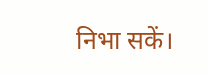निभा सकें।